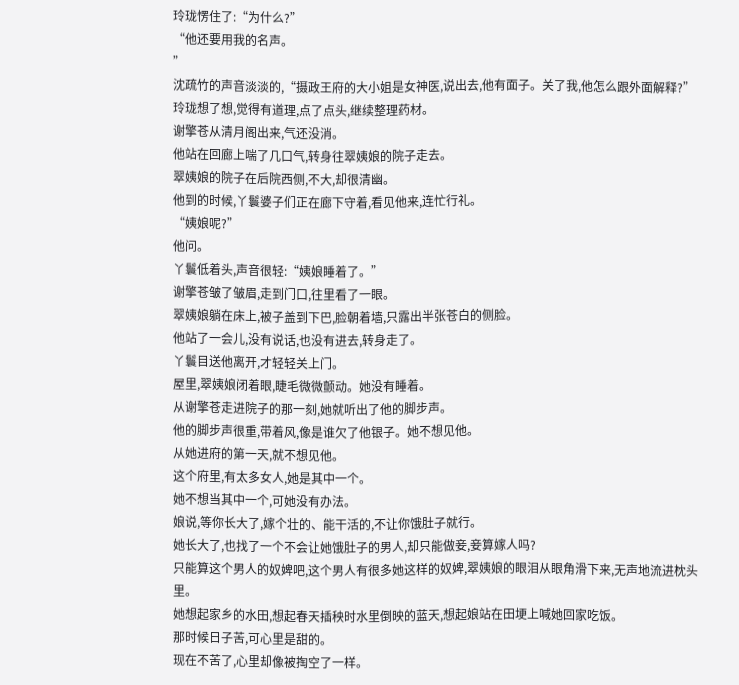玲珑愣住了:“为什么?”
“他还要用我的名声。
”
沈疏竹的声音淡淡的,“摄政王府的大小姐是女神医,说出去,他有面子。关了我,他怎么跟外面解释?”
玲珑想了想,觉得有道理,点了点头,继续整理药材。
谢擎苍从清月阁出来,气还没消。
他站在回廊上喘了几口气,转身往翠姨娘的院子走去。
翠姨娘的院子在后院西侧,不大,却很清幽。
他到的时候,丫鬟婆子们正在廊下守着,看见他来,连忙行礼。
“姨娘呢?”
他问。
丫鬟低着头,声音很轻:“姨娘睡着了。”
谢擎苍皱了皱眉,走到门口,往里看了一眼。
翠姨娘躺在床上,被子盖到下巴,脸朝着墙,只露出半张苍白的侧脸。
他站了一会儿,没有说话,也没有进去,转身走了。
丫鬟目送他离开,才轻轻关上门。
屋里,翠姨娘闭着眼,睫毛微微颤动。她没有睡着。
从谢擎苍走进院子的那一刻,她就听出了他的脚步声。
他的脚步声很重,带着风,像是谁欠了他银子。她不想见他。
从她进府的第一天,就不想见他。
这个府里,有太多女人,她是其中一个。
她不想当其中一个,可她没有办法。
娘说,等你长大了,嫁个壮的、能干活的,不让你饿肚子就行。
她长大了,也找了一个不会让她饿肚子的男人,却只能做妾,妾算嫁人吗?
只能算这个男人的奴婢吧,这个男人有很多她这样的奴婢,翠姨娘的眼泪从眼角滑下来,无声地流进枕头里。
她想起家乡的水田,想起春天插秧时水里倒映的蓝天,想起娘站在田埂上喊她回家吃饭。
那时候日子苦,可心里是甜的。
现在不苦了,心里却像被掏空了一样。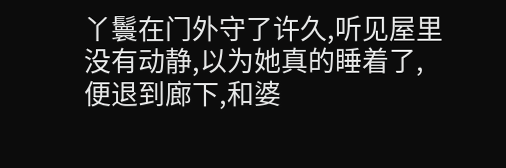丫鬟在门外守了许久,听见屋里没有动静,以为她真的睡着了,便退到廊下,和婆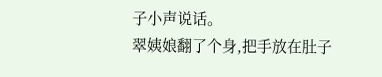子小声说话。
翠姨娘翻了个身,把手放在肚子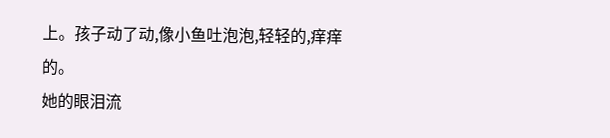上。孩子动了动,像小鱼吐泡泡,轻轻的,痒痒的。
她的眼泪流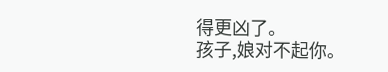得更凶了。
孩子,娘对不起你。